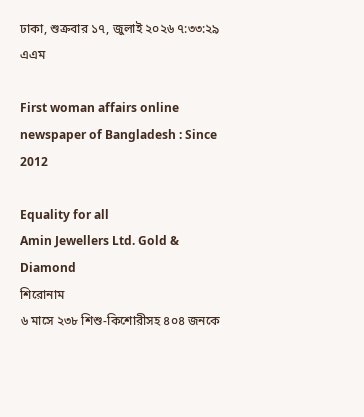ঢাকা, শুক্রবার ১৭, জুলাই ২০২৬ ৭:৩৩:২৯ এএম

First woman affairs online newspaper of Bangladesh : Since 2012

Equality for all
Amin Jewellers Ltd. Gold & Diamond
শিরোনাম
৬ মাসে ২৩৮ শিশু-কিশোরীসহ ৪০৪ জনকে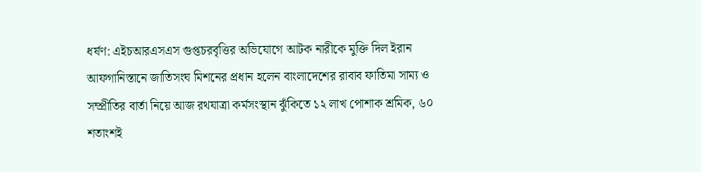ধর্ষণ: এইচআরএসএস গুপ্তচরবৃত্তির অভিযোগে আটক নারীকে মুক্তি দিল ইরান আফগানিস্তানে জাতিসংঘ মিশনের প্রধান হলেন বাংলাদেশের রাবাব ফাতিমা সাম্য ও সম্প্রীতির বার্তা নিয়ে আজ রথযাত্রা কর্মসংস্থান ঝুঁকিতে ১২ লাখ পোশাক শ্রমিক, ৬০ শতাংশই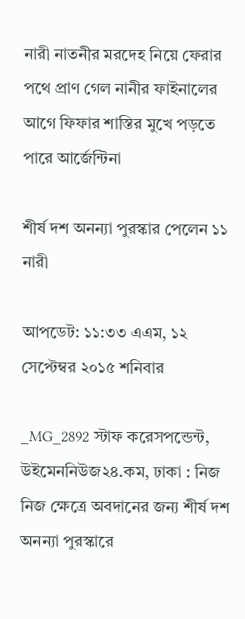নারী নাতনীর মরদেহ নিয়ে ফেরার পথে প্রাণ গেল নানীর ফাইনালের আগে ফিফার শাস্তির মুখে পড়তে পারে আর্জেন্টিনা

শীর্ষ দশ অনন্যা পুরস্কার পেলেন ১১ নারী

আপডেট: ১১:৩৩ এএম, ১২ সেপ্টেম্বর ২০১৫ শনিবার

_MG_2892 স্টাফ করেসপন্ডেন্ট, উইমেননিউজ২৪.কম, ঢাকা : নিজ নিজ ক্ষেত্রে অবদানের জন্য শীর্ষ দশ অনন্যা পুরস্কারে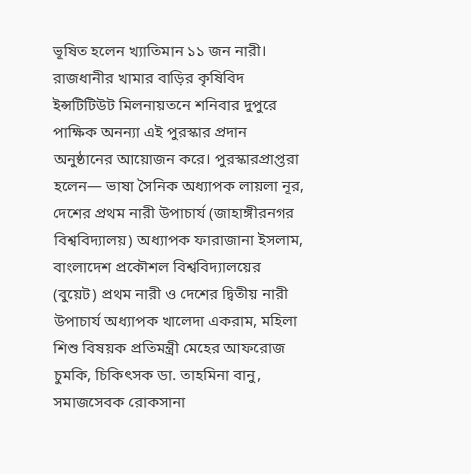ভূষিত হলেন খ্যাতিমান ১১ জন নারী।
রাজধানীর খামার বাড়ির কৃষিবিদ ইন্সটিটিউট মিলনায়তনে শনিবার দুপুরে পাক্ষিক অনন্যা এই পুরস্কার প্রদান অনুষ্ঠানের আয়োজন করে। পুরস্কারপ্রাপ্তরা হলেন— ভাষা সৈনিক অধ্যাপক লায়লা নূর, দেশের প্রথম নারী উপাচার্য (জাহাঙ্গীরনগর বিশ্ববিদ্যালয়) অধ্যাপক ফারাজানা ইসলাম, বাংলাদেশ প্রকৌশল বিশ্ববিদ্যালয়ের (বুয়েট) প্রথম নারী ও দেশের দ্বিতীয় নারী উপাচার্য অধ্যাপক খালেদা একরাম, মহিলা শিশু বিষয়ক প্রতিমন্ত্রী মেহের আফরোজ চুমকি, চিকিৎসক ডা. তাহমিনা বানু, সমাজসেবক রোকসানা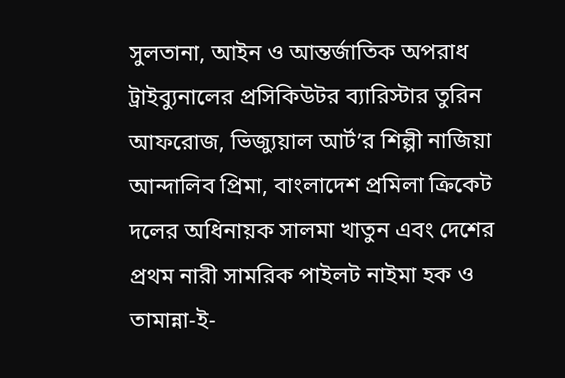সুলতানা, আইন ও আন্তর্জাতিক অপরাধ ট্রাইব্যুনালের প্রসিকিউটর ব্যারিস্টার তুরিন আফরোজ, ভিজ্যুয়াল আর্ট’র শিল্পী নাজিয়া আন্দালিব প্রিমা, বাংলাদেশ প্রমিলা ক্রিকেট দলের অধিনায়ক সালমা খাতুন এবং দেশের প্রথম নারী সামরিক পাইলট নাইমা হক ও তামান্না-ই-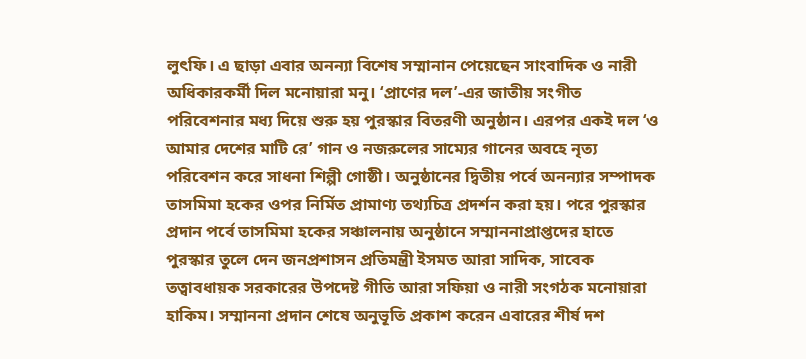লুৎফি। এ ছাড়া এবার অনন্যা বিশেষ সম্মানান পেয়েছেন সাংবাদিক ও নারী অধিকারকর্মী দিল মনোয়ারা মনু। ‘প্রাণের দল’-এর জাতীয় সংগীত পরিবেশনার মধ্য দিয়ে শুরু হয় পুরস্কার বিতরণী অনুষ্ঠান। এরপর একই দল ‘ও আমার দেশের মাটি রে’ গান ও নজরুলের সাম্যের গানের অবহে নৃত্য পরিবেশন করে সাধনা শিল্পী গোষ্ঠী। অনুষ্ঠানের দ্বিতীয় পর্বে অনন্যার সম্পাদক তাসমিমা হকের ওপর নির্মিত প্রামাণ্য তথ্যচিত্র প্রদর্শন করা হয়। পরে পুরস্কার প্রদান পর্বে তাসমিমা হকের সঞ্চালনায় অনুষ্ঠানে সম্মাননাপ্রাপ্তদের হাতে পুরস্কার তুলে দেন জনপ্রশাসন প্রতিমন্ত্রী ইসমত আরা সাদিক, সাবেক তত্বাবধায়ক সরকারের উপদেষ্ট গীতি আরা সফিয়া ও নারী সংগঠক মনোয়ারা হাকিম। সম্মাননা প্রদান শেষে অনুভূতি প্রকাশ করেন এবারের শীর্ষ দশ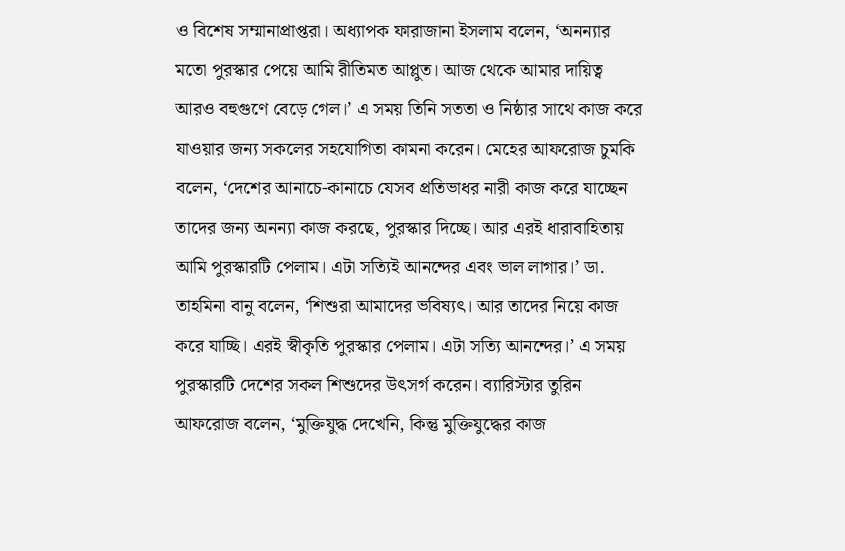ও বিশেষ সম্মানাপ্রাপ্তরা। অধ্যাপক ফারাজানা ইসলাম বলেন, ‘অনন্যার মতো পুরস্কার পেয়ে আমি রীতিমত আপ্লুত। আজ থেকে আমার দায়িত্ব আরও বহুগুণে বেড়ে গেল।’ এ সময় তিনি সততা ও নিষ্ঠার সাথে কাজ করে যাওয়ার জন্য সকলের সহযোগিতা কামনা করেন। মেহের আফরোজ চুমকি বলেন, ‘দেশের আনাচে-কানাচে যেসব প্রতিভাধর নারী কাজ করে যাচ্ছেন তাদের জন্য অনন্যা কাজ করছে, পুরস্কার দিচ্ছে। আর এরই ধারাবাহিতায় আমি পুরস্কারটি পেলাম। এটা সত্যিই আনন্দের এবং ভাল লাগার।’ ডা. তাহমিনা বানু বলেন, ‘শিশুরা আমাদের ভবিষ্যৎ। আর তাদের নিয়ে কাজ করে যাচ্ছি। এরই স্বীকৃতি পুরস্কার পেলাম। এটা সত্যি আনন্দের।’ এ সময় পুরস্কারটি দেশের সকল শিশুদের উৎসর্গ করেন। ব্যারিস্টার তুরিন আফরোজ বলেন, ‘মুক্তিযুদ্ধ দেখেনি, কিন্তু মুক্তিযুদ্ধের কাজ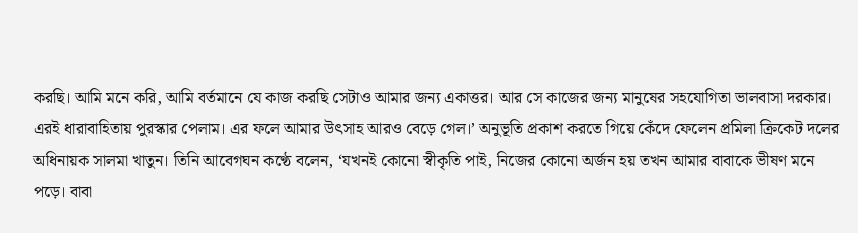করছি। আমি মনে করি, আমি বর্তমানে যে কাজ করছি সেটাও আমার জন্য একাত্তর। আর সে কাজের জন্য মানুষের সহযোগিতা ভালবাসা দরকার। এরই ধারাবাহিতায় পুরস্কার পেলাম। এর ফলে আমার উৎসাহ আরও বেড়ে গেল।’ অনুভূতি প্রকাশ করতে গিয়ে কেঁদে ফেলেন প্রমিলা ক্রিকেট দলের অধিনায়ক সালমা খাতুন। তিনি আবেগঘন কণ্ঠে বলেন, ‘যখনই কোনো স্বীকৃতি পাই, নিজের কোনো অর্জন হয় তখন আমার বাবাকে ভীষণ মনে পড়ে। বাবা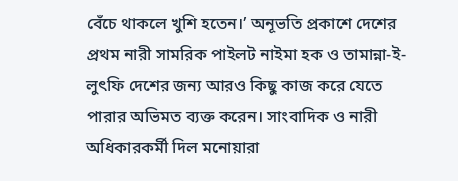বেঁচে থাকলে খুশি হতেন।’ অনূভতি প্রকাশে দেশের প্রথম নারী সামরিক পাইলট নাইমা হক ও তামান্না-ই- লুৎফি দেশের জন্য আরও কিছু কাজ করে যেতে পারার অভিমত ব্যক্ত করেন। সাংবাদিক ও নারী অধিকারকর্মী দিল মনোয়ারা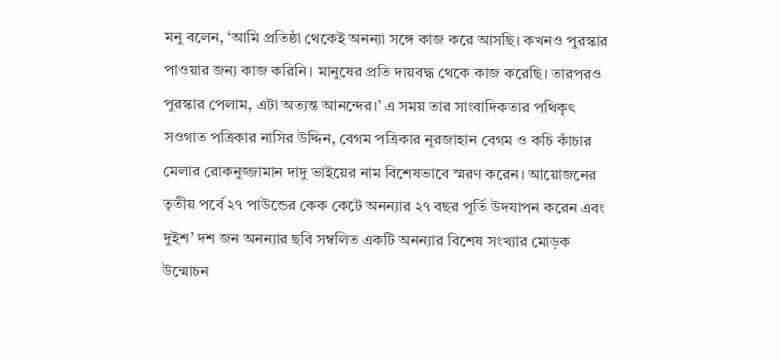মনু বলেন, ‘আমি প্রতিষ্ঠা থেকেই অনন্যা সঙ্গে কাজ করে আসছি। কখনও পুরস্কার পাওয়ার জন্য কাজ করিনি। মানুষের প্রতি দায়বদ্ধ থেকে কাজ করেছি। তারপরও পুরস্কার পেলাম, এটা অত্যন্ত আনন্দের।’ এ সময় তার সাংবাদিকতার পথিকৃৎ সওগাত পত্রিকার নাসির উদ্দিন, বেগম পত্রিকার নূরজাহান বেগম ও কচি কাঁচার মেলার রোকনুজ্জামান দাদু ভাইয়ের নাম বিশেষভাবে স্মরণ করেন। আয়োজনের তৃতীয় পর্বে ২৭ পাউন্ডের কেক কেটে অনন্যার ২৭ বছর পূর্তি উদযাপন করেন এবং দুইশ’ দশ জন অনন্যার ছবি সম্বলিত একটি অনন্যার বিশেষ সংখ্যার মোড়ক উন্মোচন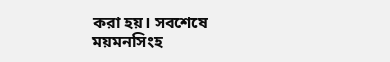করা হয়। সবশেষে ময়মনসিংহ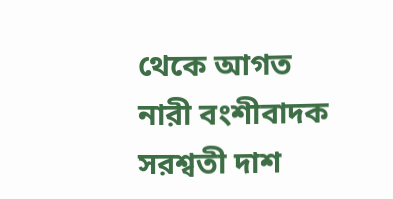থেকে আগত নারী বংশীবাদক সরশ্বতী দাশ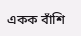একক বাঁশি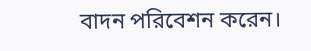বাদন পরিবেশন করেন।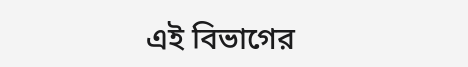এই বিভাগের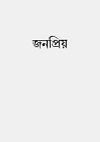জনপ্রিয়